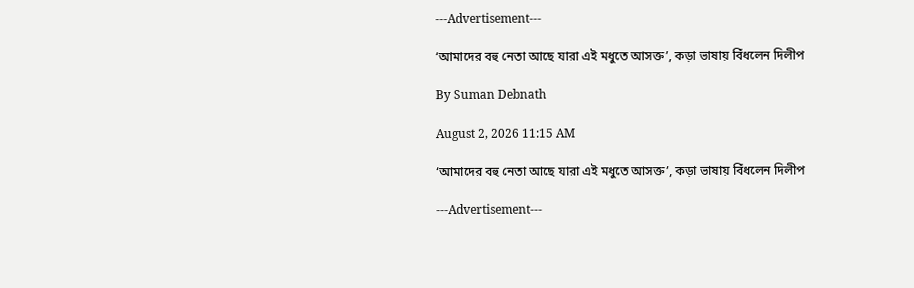---Advertisement---

‘আমাদের বহু নেতা আছে যারা এই মধুতে আসক্ত’, কড়া ভাষায় বিঁধলেন দিলীপ

By Suman Debnath

August 2, 2026 11:15 AM

‘আমাদের বহু নেতা আছে যারা এই মধুতে আসক্ত’, কড়া ভাষায় বিঁধলেন দিলীপ

---Advertisement---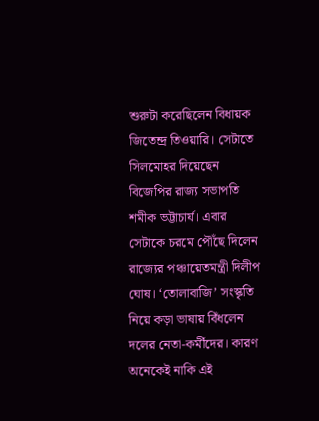শুরুটা করেছিলেন বিধায়ক জিতেন্দ্র তিওয়ারি। সেটাতে সিলমোহর দিয়েছেন বিজেপির রাজ্য সভাপতি শমীক ভট্টাচার্য। এবার সেটাকে চরমে পৌঁছে দিলেন রাজ্যের পঞ্চায়েতমন্ত্রী দিলীপ ঘোষ। ‘তোলাবাজি’ সংস্কৃতি নিয়ে কড়া ভাষায় বিঁধলেন দলের নেতা-কর্মীদের। কারণ অনেকেই নাকি এই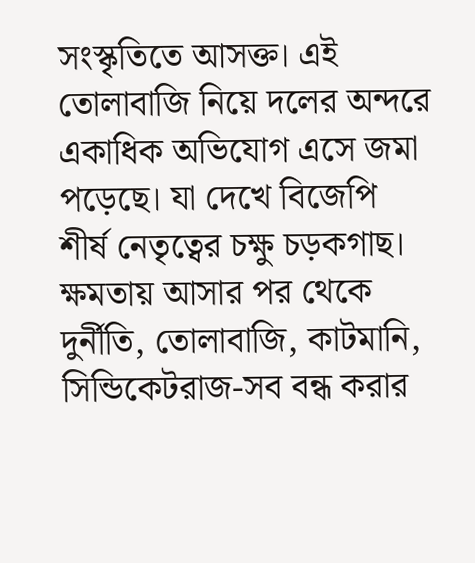সংস্কৃতিতে আসক্ত। এই তোলাবাজি নিয়ে দলের অন্দরে একাধিক অভিযোগ এসে জমা পড়েছে। যা দেখে বিজেপি শীর্ষ নেতৃত্বের চক্ষু চড়কগাছ। ক্ষমতায় আসার পর থেকে দুর্নীতি, তোলাবাজি, কাটমানি, সিন্ডিকেটরাজ-সব বন্ধ করার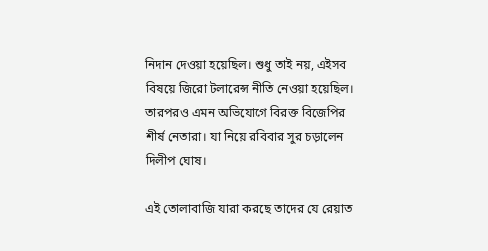নিদান দেওয়া হয়েছিল। শুধু তাই নয়, এইসব বিষয়ে জিরো টলারেন্স নীতি নেওয়া হয়েছিল। তারপরও এমন অভিযোগে বিরক্ত বিজেপির শীর্ষ নেতারা। যা নিয়ে রবিবার সুর চড়ালেন দিলীপ ঘোষ।

এই তোলাবাজি যারা করছে তাদের যে রেয়াত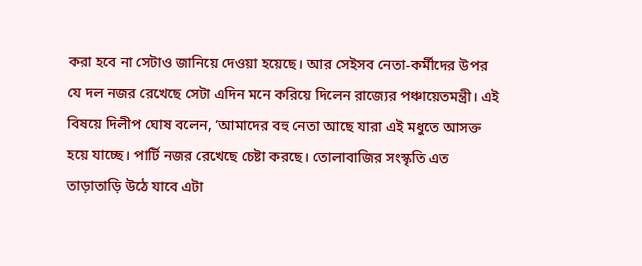করা হবে না সেটাও জানিয়ে দেওয়া হয়েছে। আর সেইসব নেতা-কর্মীদের উপর যে দল নজর রেখেছে সেটা এদিন মনে করিয়ে দিলেন রাজ্যের পঞ্চায়েতমন্ত্রী। এই বিষয়ে দিলীপ ঘোষ বলেন, ‘আমাদের বহু নেতা আছে যারা এই মধুতে আসক্ত হয়ে যাচ্ছে। পার্টি নজর রেখেছে চেষ্টা করছে। তোলাবাজির সংস্কৃতি এত তাড়াতাড়ি উঠে যাবে এটা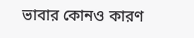ভাবার কোনও কারণ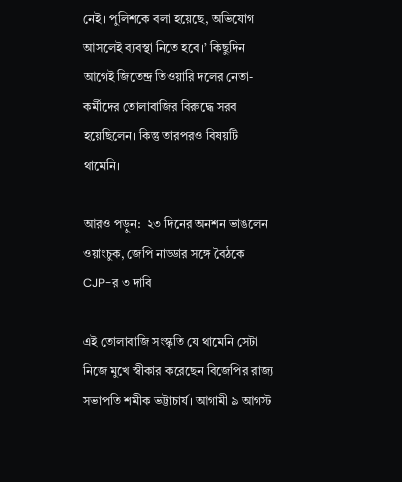নেই। পুলিশকে বলা হয়েছে, অভিযোগ আসলেই ব্যবস্থা নিতে হবে।’ কিছুদিন আগেই জিতেন্দ্র তিওয়ারি দলের নেতা-কর্মীদের তোলাবাজির বিরুদ্ধে সরব হয়েছিলেন। কিন্তু তারপরও বিষয়টি থামেনি।

আরও পড়ুন:  ২৩ দিনের অনশন ভাঙলেন ওয়াংচুক, জেপি নাড্ডার সঙ্গে বৈঠকে CJP-র ৩ দাবি

এই তোলাবাজি সংস্কৃতি যে থামেনি সেটা নিজে মুখে স্বীকার করেছেন বিজেপির রাজ্য সভাপতি শমীক ভট্টাচার্য। আগামী ৯ আগস্ট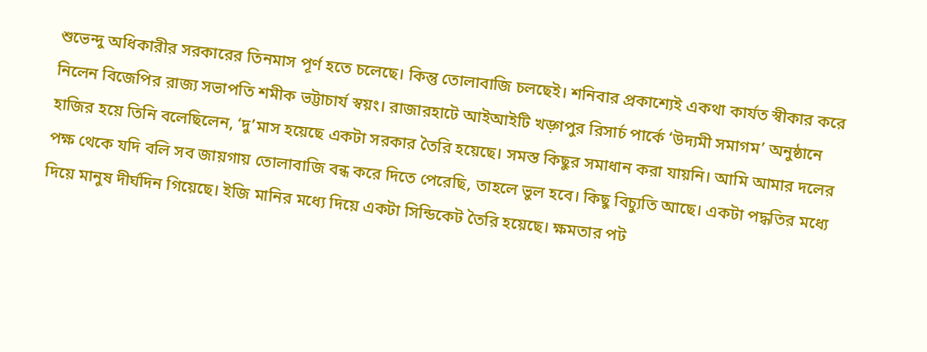শুভেন্দু অধিকারীর সরকারের তিনমাস পূর্ণ হতে চলেছে। কিন্তু তোলাবাজি চলছেই। শনিবার প্রকাশ্যেই একথা কার্যত স্বীকার করে নিলেন বিজেপির রাজ্য সভাপতি শমীক ভট্টাচার্য স্বয়ং। রাজারহাটে আইআইটি খড়্গপুর রিসার্চ পার্কে ‘উদ্যমী সমাগম’ অনুষ্ঠানে হাজির হয়ে তিনি বলেছিলেন, ‘দু’মাস হয়েছে একটা সরকার তৈরি হয়েছে। সমস্ত কিছুর সমাধান করা যায়নি। আমি আমার দলের পক্ষ থেকে যদি বলি সব জায়গায় তোলাবাজি বন্ধ করে দিতে পেরেছি, তাহলে ভুল হবে। কিছু বিচ্যুতি আছে। একটা পদ্ধতির মধ্যে দিয়ে মানুষ দীর্ঘদিন গিয়েছে। ইজি মানির মধ্যে দিয়ে একটা সিন্ডিকেট তৈরি হয়েছে। ক্ষমতার পট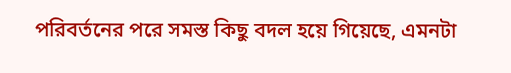পরিবর্তনের পরে সমস্ত কিছু বদল হয়ে গিয়েছে, এমনটা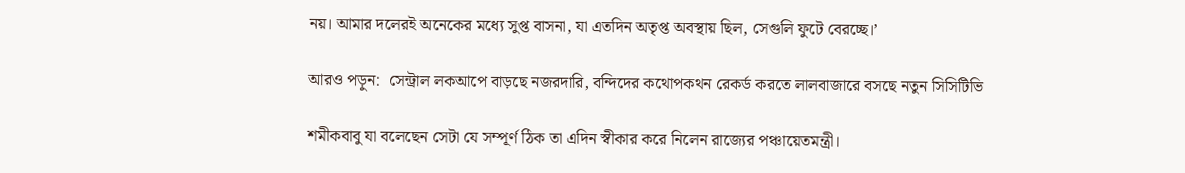নয়। আমার দলেরই অনেকের মধ্যে সুপ্ত বাসনা, যা এতদিন অতৃপ্ত অবস্থায় ছিল, সেগুলি ফুটে বেরচ্ছে।’

আরও পড়ুন:  সেন্ট্রাল লকআপে বাড়ছে নজরদারি, বন্দিদের কথোপকথন রেকর্ড করতে লালবাজারে বসছে নতুন সিসিটিভি

শমীকবাবু যা বলেছেন সেটা যে সম্পূর্ণ ঠিক তা এদিন স্বীকার করে নিলেন রাজ্যের পঞ্চায়েতমন্ত্রী।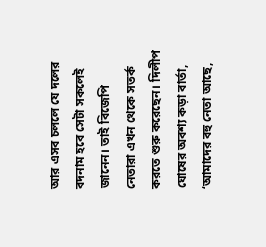আর এসব চললে যে দলের বদনাম হবে সেটা সকলেই জানেন। তাই বিজেপি নেতারা এখন থেকে সতর্ক করতে শুরু করেছেন। দিলীপ ঘোষের অবশ্য কড়া বার্তা, ‘আমাদের বহু নেতা আছে,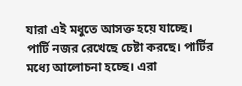যারা এই মধুতে আসক্ত হয়ে যাচ্ছে। পার্টি নজর রেখেছে চেষ্টা করছে। পার্টির মধ্যে আলোচনা হচ্ছে। এরা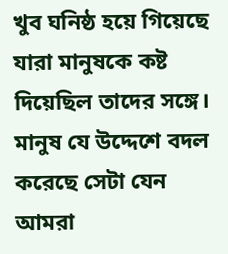খুব ঘনিষ্ঠ হয়ে গিয়েছে যারা মানুষকে কষ্ট দিয়েছিল তাদের সঙ্গে। মানুষ যে উদ্দেশে বদল করেছে সেটা যেন আমরা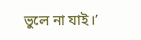ভুলে না যাই।’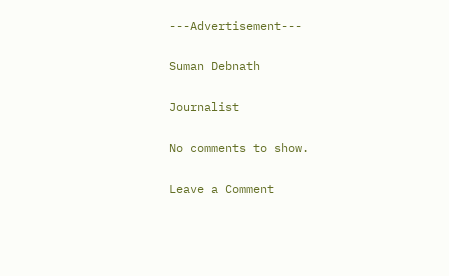---Advertisement---

Suman Debnath

Journalist

No comments to show.

Leave a Comment